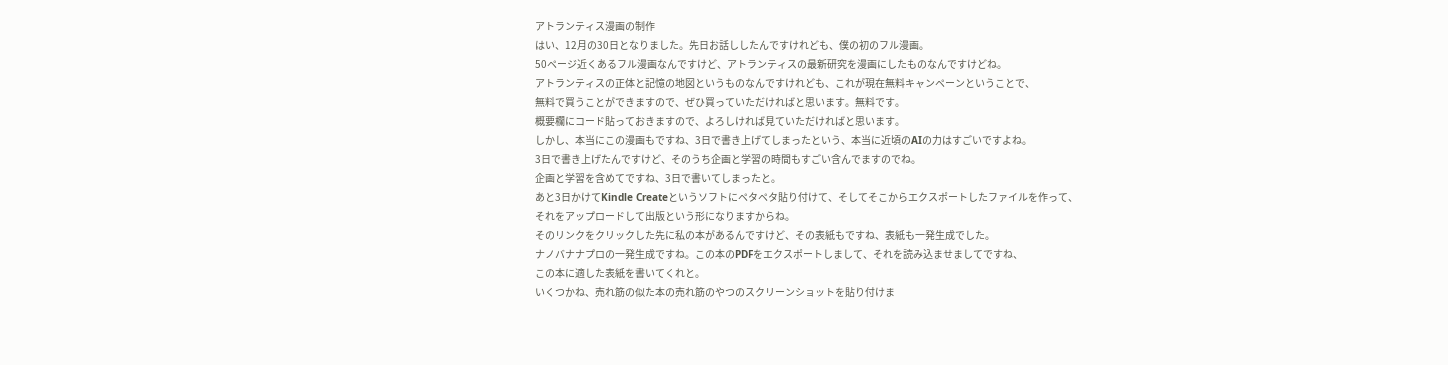アトランティス漫画の制作
はい、12月の30日となりました。先日お話ししたんですけれども、僕の初のフル漫画。
50ページ近くあるフル漫画なんですけど、アトランティスの最新研究を漫画にしたものなんですけどね。
アトランティスの正体と記憶の地図というものなんですけれども、これが現在無料キャンペーンということで、
無料で買うことができますので、ぜひ買っていただければと思います。無料です。
概要欄にコード貼っておきますので、よろしければ見ていただければと思います。
しかし、本当にこの漫画もですね、3日で書き上げてしまったという、本当に近頃のAIの力はすごいですよね。
3日で書き上げたんですけど、そのうち企画と学習の時間もすごい含んでますのでね。
企画と学習を含めてですね、3日で書いてしまったと。
あと3日かけてKindle Createというソフトにペタペタ貼り付けて、そしてそこからエクスポートしたファイルを作って、
それをアップロードして出版という形になりますからね。
そのリンクをクリックした先に私の本があるんですけど、その表紙もですね、表紙も一発生成でした。
ナノバナナプロの一発生成ですね。この本のPDFをエクスポートしまして、それを読み込ませましてですね、
この本に適した表紙を書いてくれと。
いくつかね、売れ筋の似た本の売れ筋のやつのスクリーンショットを貼り付けま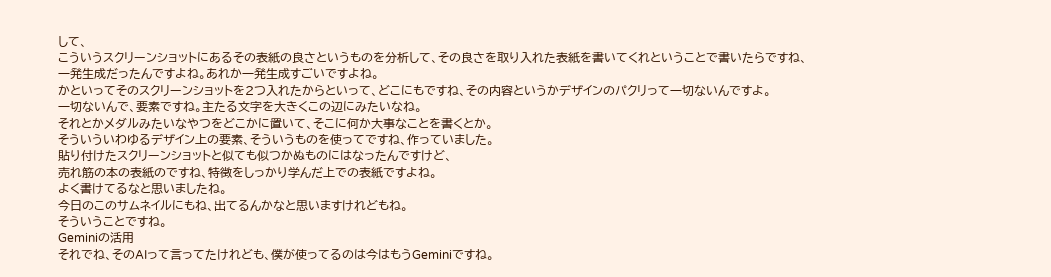して、
こういうスクリーンショットにあるその表紙の良さというものを分析して、その良さを取り入れた表紙を書いてくれということで書いたらですね、
一発生成だったんですよね。あれか一発生成すごいですよね。
かといってそのスクリーンショットを2つ入れたからといって、どこにもですね、その内容というかデザインのパクリって一切ないんですよ。
一切ないんで、要素ですね。主たる文字を大きくこの辺にみたいなね。
それとかメダルみたいなやつをどこかに置いて、そこに何か大事なことを書くとか。
そういういわゆるデザイン上の要素、そういうものを使ってですね、作っていました。
貼り付けたスクリーンショットと似ても似つかぬものにはなったんですけど、
売れ筋の本の表紙のですね、特徴をしっかり学んだ上での表紙ですよね。
よく書けてるなと思いましたね。
今日のこのサムネイルにもね、出てるんかなと思いますけれどもね。
そういうことですね。
Geminiの活用
それでね、そのAIって言ってたけれども、僕が使ってるのは今はもうGeminiですね。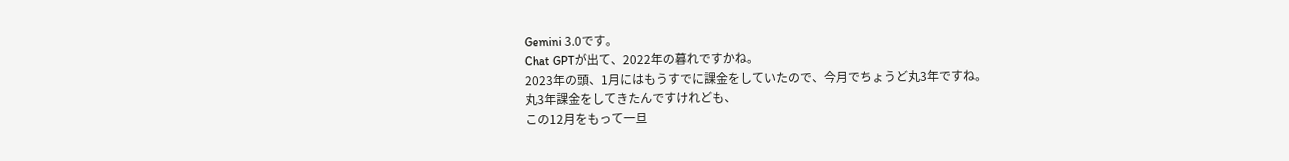Gemini 3.0です。
Chat GPTが出て、2022年の暮れですかね。
2023年の頭、1月にはもうすでに課金をしていたので、今月でちょうど丸3年ですね。
丸3年課金をしてきたんですけれども、
この12月をもって一旦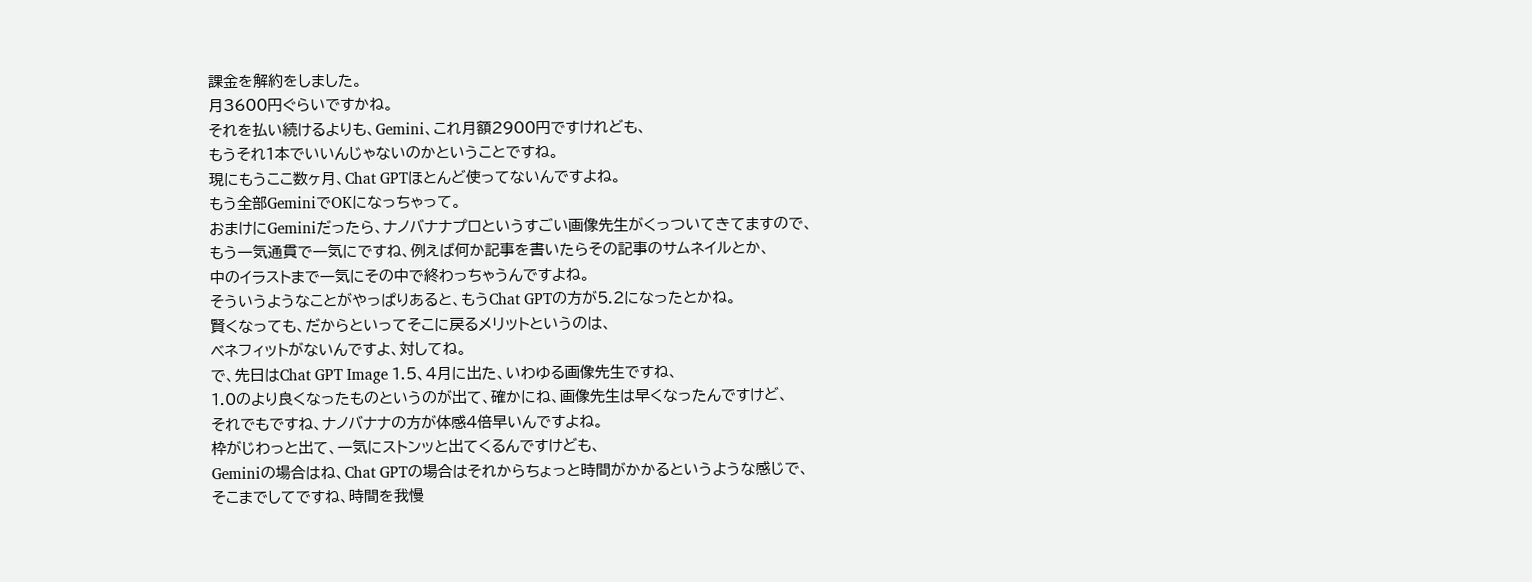課金を解約をしました。
月3600円ぐらいですかね。
それを払い続けるよりも、Gemini、これ月額2900円ですけれども、
もうそれ1本でいいんじゃないのかということですね。
現にもうここ数ヶ月、Chat GPTほとんど使ってないんですよね。
もう全部GeminiでOKになっちゃって。
おまけにGeminiだったら、ナノバナナプロというすごい画像先生がくっついてきてますので、
もう一気通貫で一気にですね、例えば何か記事を書いたらその記事のサムネイルとか、
中のイラストまで一気にその中で終わっちゃうんですよね。
そういうようなことがやっぱりあると、もうChat GPTの方が5.2になったとかね。
賢くなっても、だからといってそこに戻るメリットというのは、
ベネフィットがないんですよ、対してね。
で、先日はChat GPT Image 1.5、4月に出た、いわゆる画像先生ですね、
1.0のより良くなったものというのが出て、確かにね、画像先生は早くなったんですけど、
それでもですね、ナノバナナの方が体感4倍早いんですよね。
枠がじわっと出て、一気にストンッと出てくるんですけども、
Geminiの場合はね、Chat GPTの場合はそれからちょっと時間がかかるというような感じで、
そこまでしてですね、時間を我慢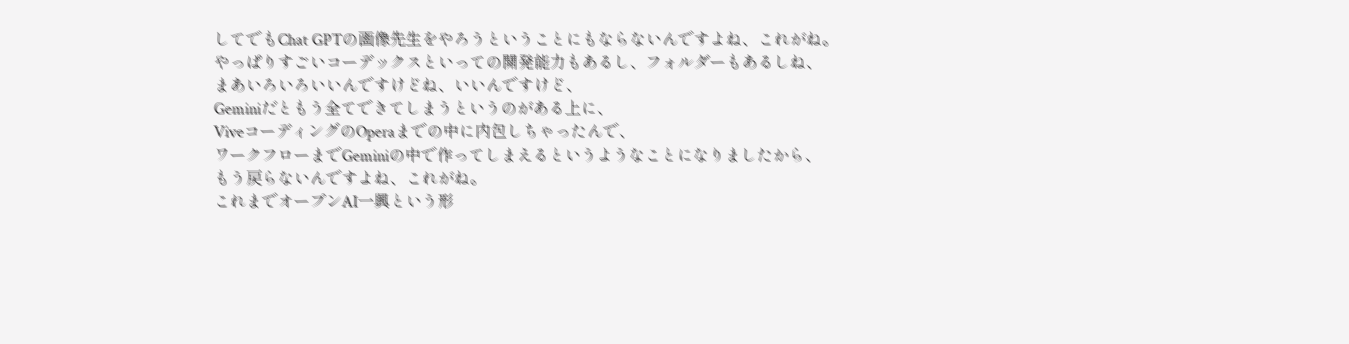してでもChat GPTの画像先生をやろうということにもならないんですよね、これがね。
やっぱりすごいコーデックスといっての開発能力もあるし、フォルダーもあるしね、
まあいろいろいいんですけどね、いいんですけど、
Geminiだともう全てできてしまうというのがある上に、
ViveコーディングのOperaまでの中に内包しちゃったんで、
ワークフローまでGeminiの中で作ってしまえるというようなことになりましたから、
もう戻らないんですよね、これがね。
これまでオープンAI一興という形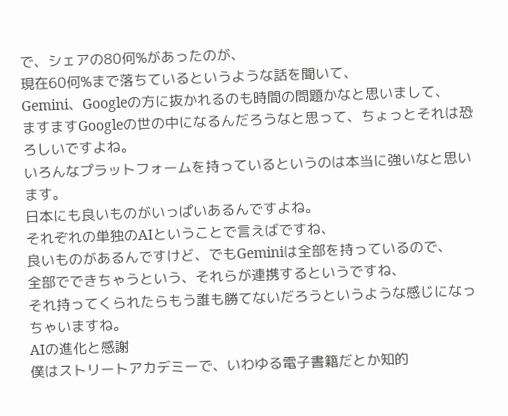で、シェアの80何%があったのが、
現在60何%まで落ちているというような話を聞いて、
Gemini、Googleの方に抜かれるのも時間の問題かなと思いまして、
ますますGoogleの世の中になるんだろうなと思って、ちょっとそれは恐ろしいですよね。
いろんなプラットフォームを持っているというのは本当に強いなと思います。
日本にも良いものがいっぱいあるんですよね。
それぞれの単独のAIということで言えばですね、
良いものがあるんですけど、でもGeminiは全部を持っているので、
全部でできちゃうという、それらが連携するというですね、
それ持ってくられたらもう誰も勝てないだろうというような感じになっちゃいますね。
AIの進化と感謝
僕はストリートアカデミーで、いわゆる電子書籍だとか知的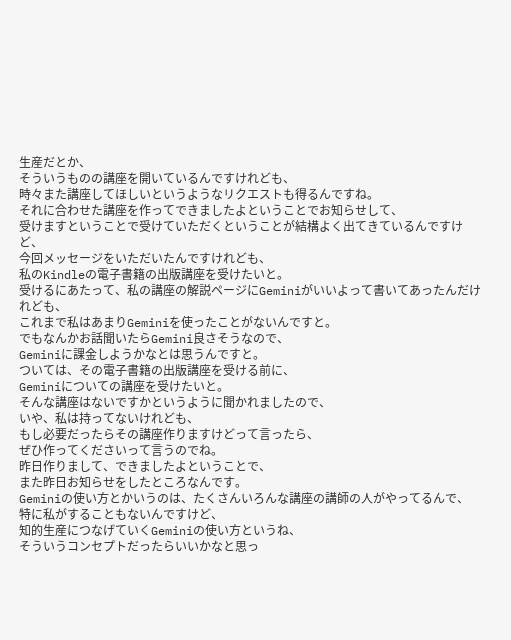生産だとか、
そういうものの講座を開いているんですけれども、
時々また講座してほしいというようなリクエストも得るんですね。
それに合わせた講座を作ってできましたよということでお知らせして、
受けますということで受けていただくということが結構よく出てきているんですけど、
今回メッセージをいただいたんですけれども、
私のKindleの電子書籍の出版講座を受けたいと。
受けるにあたって、私の講座の解説ページにGeminiがいいよって書いてあったんだけれども、
これまで私はあまりGeminiを使ったことがないんですと。
でもなんかお話聞いたらGemini良さそうなので、
Geminiに課金しようかなとは思うんですと。
ついては、その電子書籍の出版講座を受ける前に、
Geminiについての講座を受けたいと。
そんな講座はないですかというように聞かれましたので、
いや、私は持ってないけれども、
もし必要だったらその講座作りますけどって言ったら、
ぜひ作ってくださいって言うのでね。
昨日作りまして、できましたよということで、
また昨日お知らせをしたところなんです。
Geminiの使い方とかいうのは、たくさんいろんな講座の講師の人がやってるんで、
特に私がすることもないんですけど、
知的生産につなげていくGeminiの使い方というね、
そういうコンセプトだったらいいかなと思っ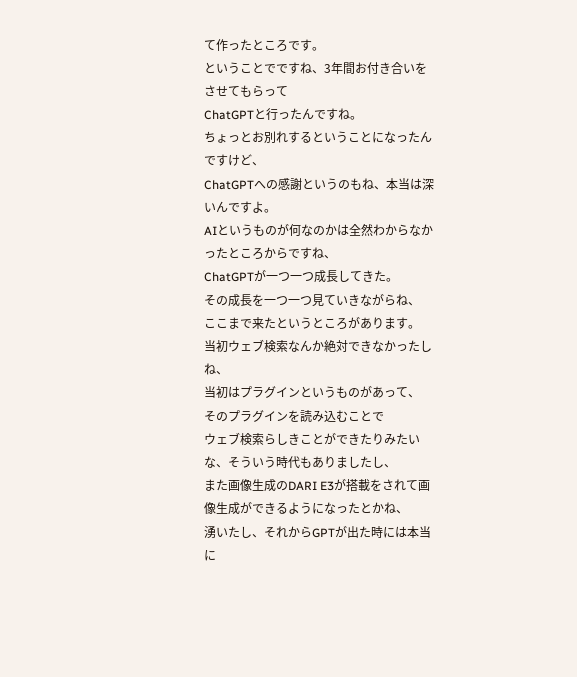て作ったところです。
ということでですね、3年間お付き合いをさせてもらって
ChatGPTと行ったんですね。
ちょっとお別れするということになったんですけど、
ChatGPTへの感謝というのもね、本当は深いんですよ。
AIというものが何なのかは全然わからなかったところからですね、
ChatGPTが一つ一つ成長してきた。
その成長を一つ一つ見ていきながらね、
ここまで来たというところがあります。
当初ウェブ検索なんか絶対できなかったしね、
当初はプラグインというものがあって、
そのプラグインを読み込むことで
ウェブ検索らしきことができたりみたいな、そういう時代もありましたし、
また画像生成のDARI E3が搭載をされて画像生成ができるようになったとかね、
湧いたし、それからGPTが出た時には本当に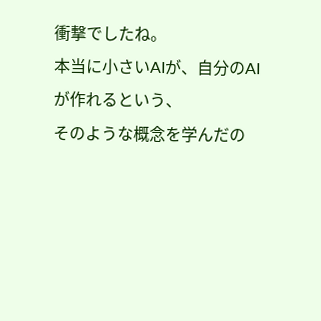衝撃でしたね。
本当に小さいAIが、自分のAIが作れるという、
そのような概念を学んだの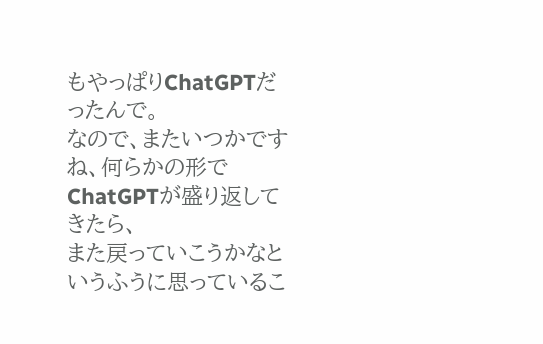もやっぱりChatGPTだったんで。
なので、またいつかですね、何らかの形でChatGPTが盛り返してきたら、
また戻っていこうかなというふうに思っているこ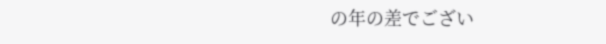の年の差でござい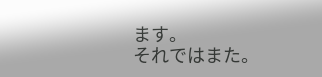ます。
それではまた。